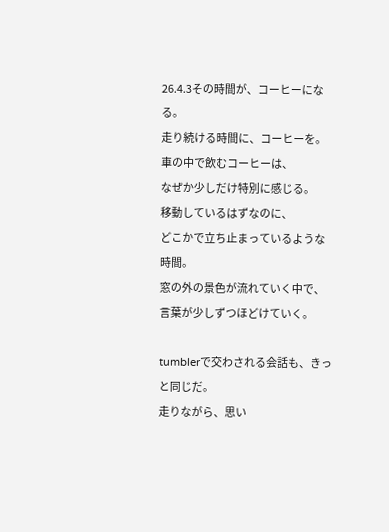26.4.3その時間が、コーヒーになる。
走り続ける時間に、コーヒーを。
車の中で飲むコーヒーは、
なぜか少しだけ特別に感じる。
移動しているはずなのに、
どこかで立ち止まっているような時間。
窓の外の景色が流れていく中で、言葉が少しずつほどけていく。

tumblerで交わされる会話も、きっと同じだ。
走りながら、思い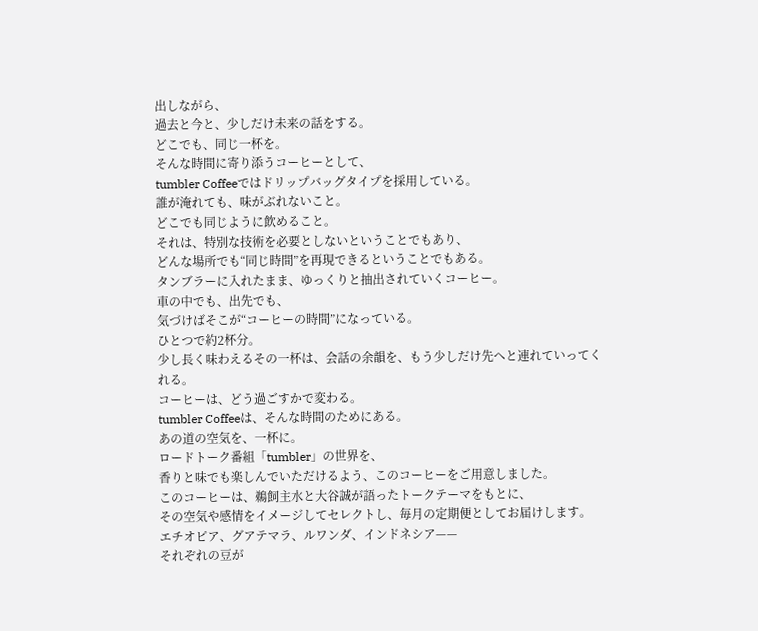出しながら、
過去と今と、少しだけ未来の話をする。
どこでも、同じ一杯を。
そんな時間に寄り添うコーヒーとして、
tumbler Coffeeではドリップバッグタイプを採用している。
誰が淹れても、味がぶれないこと。
どこでも同じように飲めること。
それは、特別な技術を必要としないということでもあり、
どんな場所でも“同じ時間”を再現できるということでもある。
タンブラーに入れたまま、ゆっくりと抽出されていくコーヒー。
車の中でも、出先でも、
気づけばそこが“コーヒーの時間”になっている。
ひとつで約2杯分。
少し長く味わえるその一杯は、会話の余韻を、もう少しだけ先へと連れていってくれる。
コーヒーは、どう過ごすかで変わる。
tumbler Coffeeは、そんな時間のためにある。
あの道の空気を、一杯に。
ロードトーク番組「tumbler」の世界を、
香りと味でも楽しんでいただけるよう、このコーヒーをご用意しました。
このコーヒーは、鵜飼主水と大谷誠が語ったトークテーマをもとに、
その空気や感情をイメージしてセレクトし、毎月の定期便としてお届けします。
エチオピア、グアテマラ、ルワンダ、インドネシア——
それぞれの豆が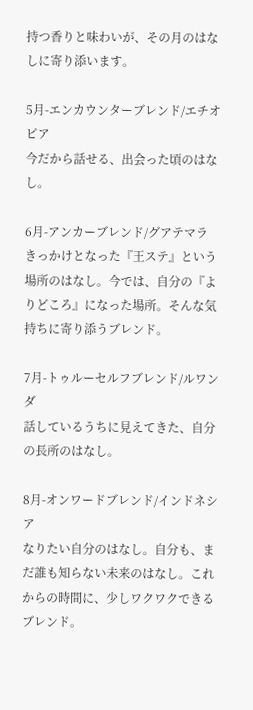持つ香りと味わいが、その月のはなしに寄り添います。

5月-エンカウンターブレンド/エチオピア
今だから話せる、出会った頃のはなし。

6月-アンカーブレンド/グアテマラ
きっかけとなった『王ステ』という場所のはなし。今では、自分の『よりどころ』になった場所。そんな気持ちに寄り添うブレンド。

7月-トゥルーセルフブレンド/ルワンダ
話しているうちに見えてきた、自分の長所のはなし。

8月-オンワードブレンド/インドネシア
なりたい自分のはなし。自分も、まだ誰も知らない未来のはなし。これからの時間に、少しワクワクできるブレンド。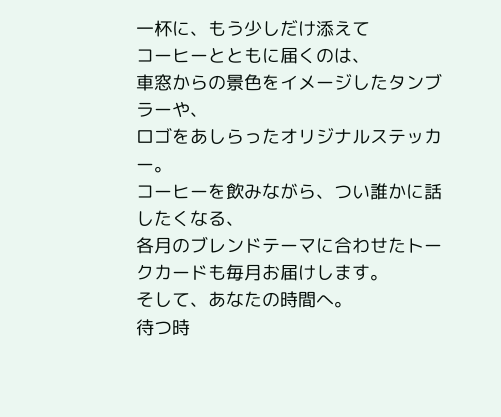一杯に、もう少しだけ添えて
コーヒーとともに届くのは、
車窓からの景色をイメージしたタンブラーや、
ロゴをあしらったオリジナルステッカー。
コーヒーを飲みながら、つい誰かに話したくなる、
各月のブレンドテーマに合わせたトークカードも毎月お届けします。
そして、あなたの時間へ。
待つ時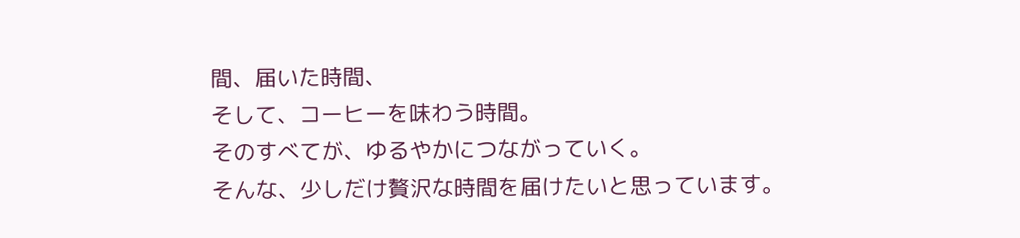間、届いた時間、
そして、コーヒーを味わう時間。
そのすべてが、ゆるやかにつながっていく。
そんな、少しだけ贅沢な時間を届けたいと思っています。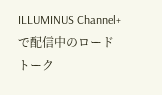ILLUMINUS Channel+で配信中のロードトーク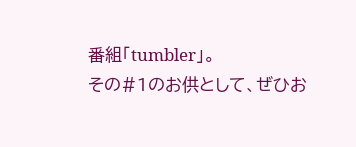番組「tumbler」。
その#1のお供として、ぜひお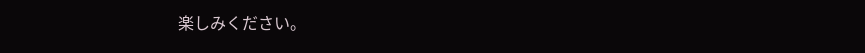楽しみください。